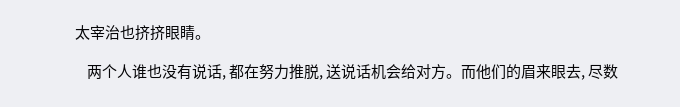太宰治也挤挤眼睛。

    两个人谁也没有说话, 都在努力推脱, 送说话机会给对方。而他们的眉来眼去, 尽数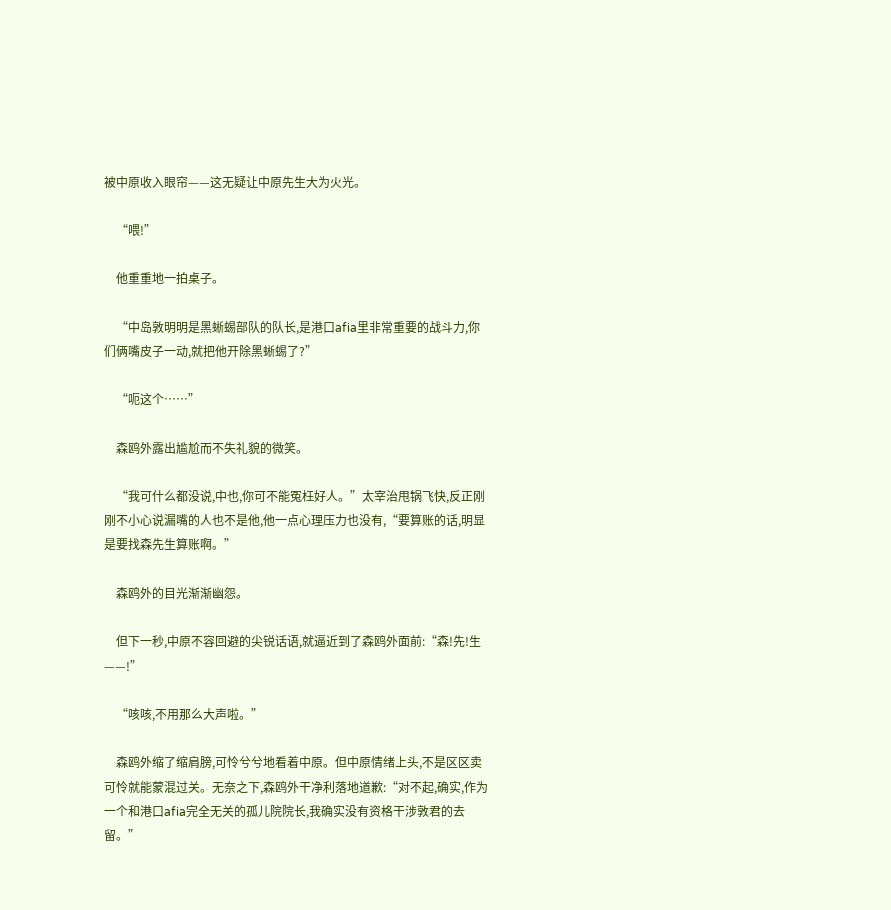被中原收入眼帘——这无疑让中原先生大为火光。

    “喂!”

    他重重地一拍桌子。

    “中岛敦明明是黑蜥蜴部队的队长,是港口afia里非常重要的战斗力,你们俩嘴皮子一动,就把他开除黑蜥蜴了?”

    “呃这个……”

    森鸥外露出尴尬而不失礼貌的微笑。

    “我可什么都没说,中也,你可不能冤枉好人。”太宰治甩锅飞快,反正刚刚不小心说漏嘴的人也不是他,他一点心理压力也没有,“要算账的话,明显是要找森先生算账啊。”

    森鸥外的目光渐渐幽怨。

    但下一秒,中原不容回避的尖锐话语,就逼近到了森鸥外面前:“森!先!生——!”

    “咳咳,不用那么大声啦。”

    森鸥外缩了缩肩膀,可怜兮兮地看着中原。但中原情绪上头,不是区区卖可怜就能蒙混过关。无奈之下,森鸥外干净利落地道歉:“对不起,确实,作为一个和港口afia完全无关的孤儿院院长,我确实没有资格干涉敦君的去留。”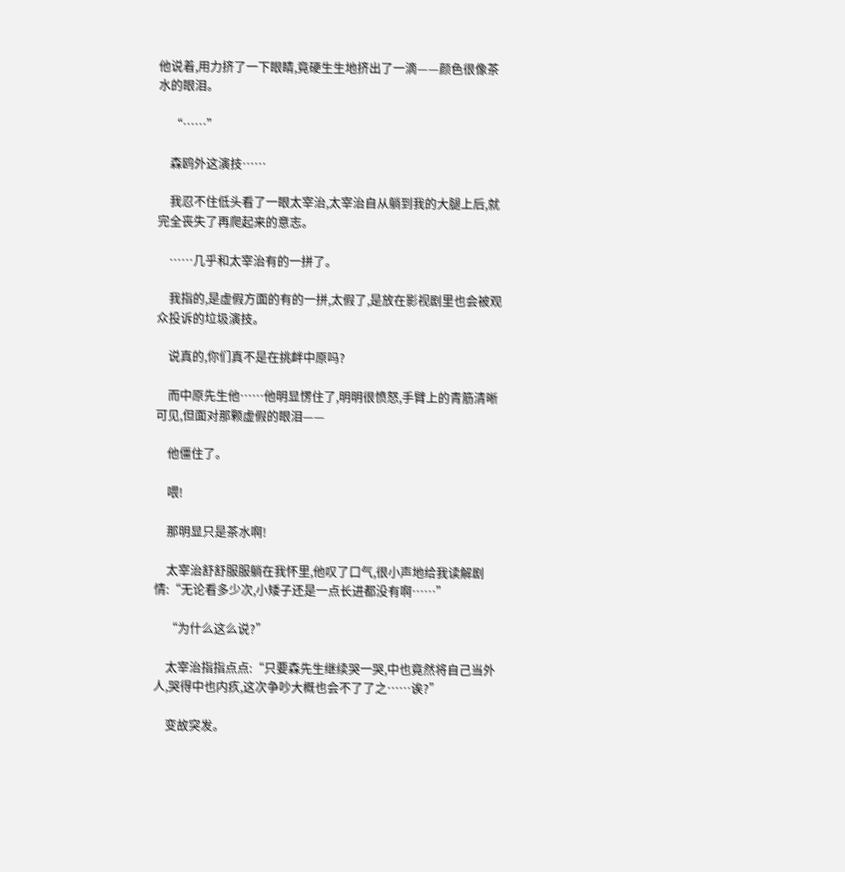他说着,用力挤了一下眼睛,竟硬生生地挤出了一滴——颜色很像茶水的眼泪。

    “……”

    森鸥外这演技……

    我忍不住低头看了一眼太宰治,太宰治自从躺到我的大腿上后,就完全丧失了再爬起来的意志。

    ……几乎和太宰治有的一拼了。

    我指的,是虚假方面的有的一拼,太假了,是放在影视剧里也会被观众投诉的垃圾演技。

    说真的,你们真不是在挑衅中原吗?

    而中原先生他……他明显愣住了,明明很愤怒,手臂上的青筋清晰可见,但面对那颗虚假的眼泪——

    他僵住了。

    喂!

    那明显只是茶水啊!

    太宰治舒舒服服躺在我怀里,他叹了口气,很小声地给我读解剧情:“无论看多少次,小矮子还是一点长进都没有啊……”

    “为什么这么说?”

    太宰治指指点点:“只要森先生继续哭一哭,中也竟然将自己当外人,哭得中也内疚,这次争吵大概也会不了了之……诶?”

    变故突发。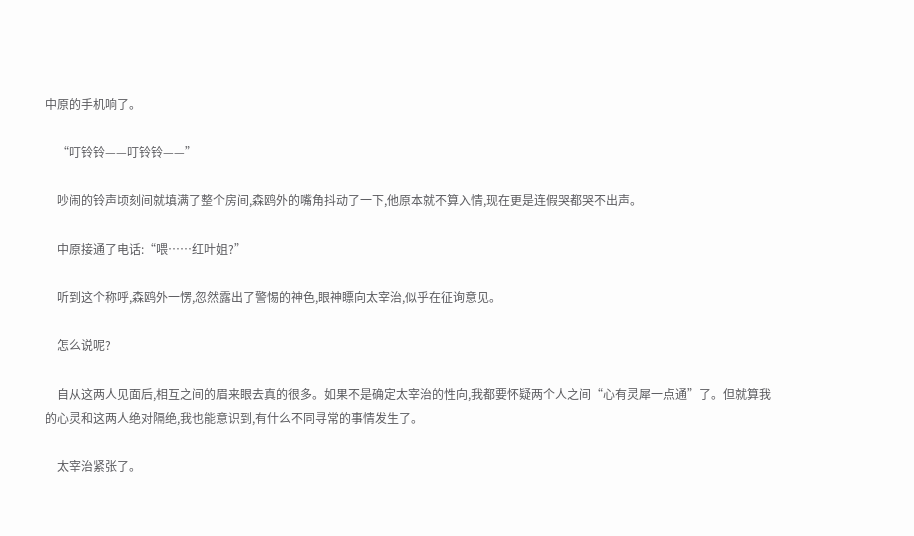中原的手机响了。

    “叮铃铃——叮铃铃——”

    吵闹的铃声顷刻间就填满了整个房间,森鸥外的嘴角抖动了一下,他原本就不算入情,现在更是连假哭都哭不出声。

    中原接通了电话:“喂……红叶姐?”

    听到这个称呼,森鸥外一愣,忽然露出了警惕的神色,眼神瞟向太宰治,似乎在征询意见。

    怎么说呢?

    自从这两人见面后,相互之间的眉来眼去真的很多。如果不是确定太宰治的性向,我都要怀疑两个人之间“心有灵犀一点通”了。但就算我的心灵和这两人绝对隔绝,我也能意识到,有什么不同寻常的事情发生了。

    太宰治紧张了。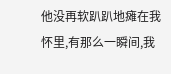他没再软趴趴地瘫在我怀里,有那么一瞬间,我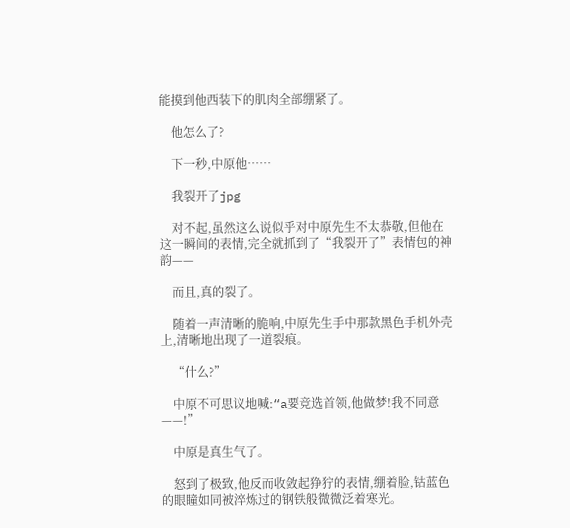能摸到他西装下的肌肉全部绷紧了。

    他怎么了?

    下一秒,中原他……

    我裂开了jpg

    对不起,虽然这么说似乎对中原先生不太恭敬,但他在这一瞬间的表情,完全就抓到了“我裂开了”表情包的神韵——

    而且,真的裂了。

    随着一声清晰的脆响,中原先生手中那款黑色手机外壳上,清晰地出现了一道裂痕。

    “什么?”

    中原不可思议地喊:“a要竞选首领,他做梦!我不同意——!”

    中原是真生气了。

    怒到了极致,他反而收敛起狰狞的表情,绷着脸,钴蓝色的眼瞳如同被淬炼过的钢铁般微微泛着寒光。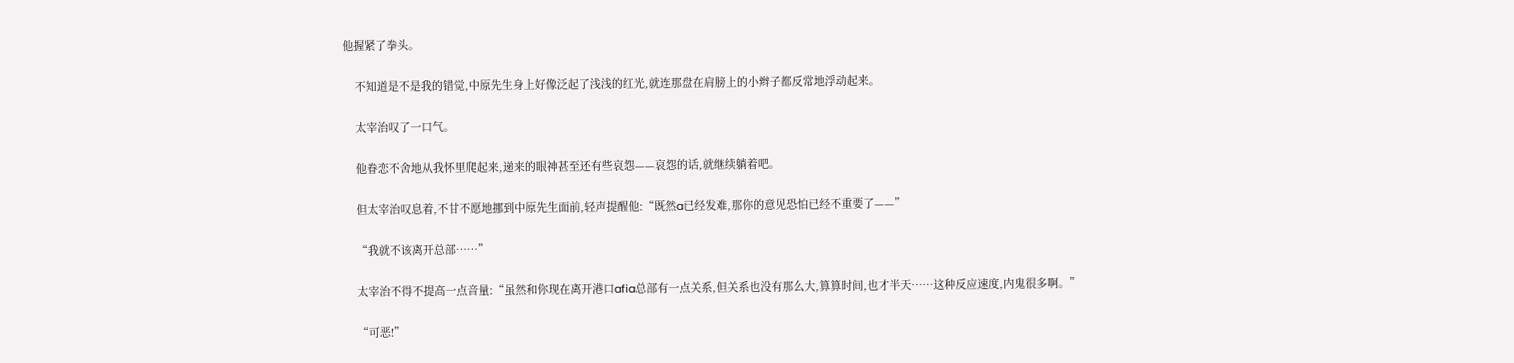他握紧了拳头。

    不知道是不是我的错觉,中原先生身上好像泛起了浅浅的红光,就连那盘在肩膀上的小辫子都反常地浮动起来。

    太宰治叹了一口气。

    他眷恋不舍地从我怀里爬起来,递来的眼神甚至还有些哀怨——哀怨的话,就继续躺着吧。

    但太宰治叹息着,不甘不愿地挪到中原先生面前,轻声提醒他:“既然a已经发难,那你的意见恐怕已经不重要了——”

    “我就不该离开总部……”

    太宰治不得不提高一点音量:“虽然和你现在离开港口afia总部有一点关系,但关系也没有那么大,算算时间,也才半天……这种反应速度,内鬼很多啊。”

    “可恶!”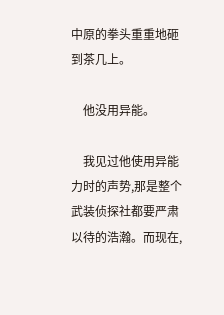中原的拳头重重地砸到茶几上。

    他没用异能。

    我见过他使用异能力时的声势,那是整个武装侦探社都要严肃以待的浩瀚。而现在,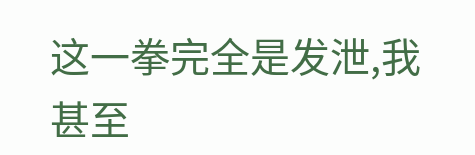这一拳完全是发泄,我甚至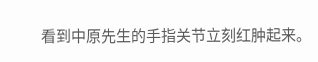看到中原先生的手指关节立刻红肿起来。